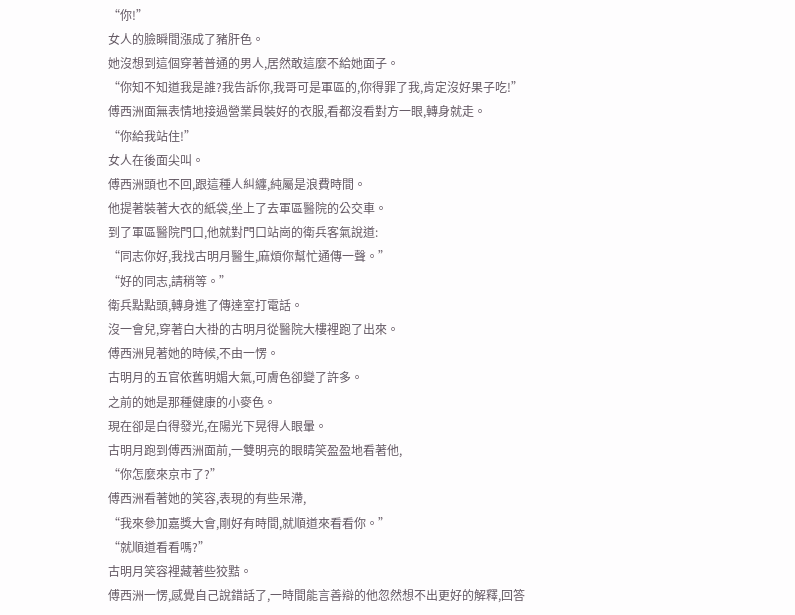“你!”
女人的臉瞬間漲成了豬肝色。
她沒想到這個穿著普通的男人,居然敢這麼不給她面子。
“你知不知道我是誰?我告訴你,我哥可是軍區的,你得罪了我,肯定沒好果子吃!”
傅西洲面無表情地接過營業員裝好的衣服,看都沒看對方一眼,轉身就走。
“你給我站住!”
女人在後面尖叫。
傅西洲頭也不回,跟這種人糾纏,純屬是浪費時間。
他提著裝著大衣的紙袋,坐上了去軍區醫院的公交車。
到了軍區醫院門口,他就對門口站崗的衛兵客氣說道:
“同志你好,我找古明月醫生,麻煩你幫忙通傳一聲。”
“好的同志,請稍等。”
衛兵點點頭,轉身進了傳達室打電話。
沒一會兒,穿著白大褂的古明月從醫院大樓裡跑了出來。
傅西洲見著她的時候,不由一愣。
古明月的五官依舊明媚大氣,可膚色卻變了許多。
之前的她是那種健康的小麥色。
現在卻是白得發光,在陽光下晃得人眼暈。
古明月跑到傅西洲面前,一雙明亮的眼睛笑盈盈地看著他,
“你怎麼來京市了?”
傅西洲看著她的笑容,表現的有些呆滯,
“我來參加嘉獎大會,剛好有時間,就順道來看看你。”
“就順道看看嗎?”
古明月笑容裡藏著些狡黠。
傅西洲一愣,感覺自己說錯話了,一時間能言善辯的他忽然想不出更好的解釋,回答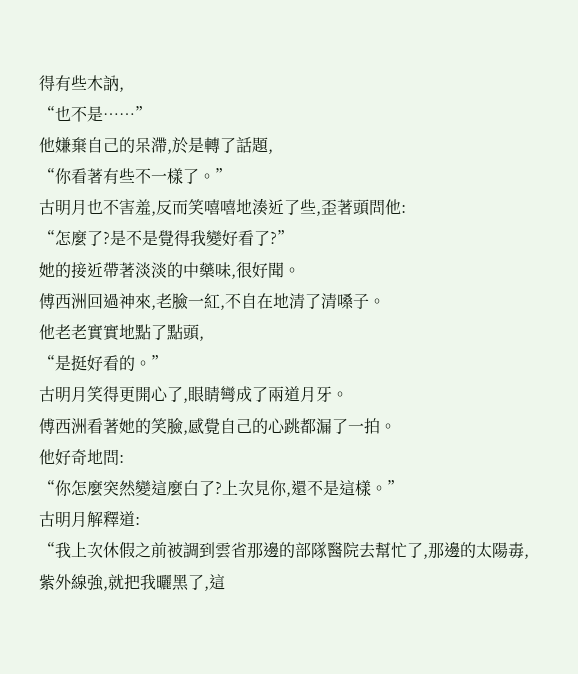得有些木訥,
“也不是……”
他嫌棄自己的呆滯,於是轉了話題,
“你看著有些不一樣了。”
古明月也不害羞,反而笑嘻嘻地湊近了些,歪著頭問他:
“怎麼了?是不是覺得我變好看了?”
她的接近帶著淡淡的中藥味,很好聞。
傅西洲回過神來,老臉一紅,不自在地清了清嗓子。
他老老實實地點了點頭,
“是挺好看的。”
古明月笑得更開心了,眼睛彎成了兩道月牙。
傅西洲看著她的笑臉,感覺自己的心跳都漏了一拍。
他好奇地問:
“你怎麼突然變這麼白了?上次見你,還不是這樣。”
古明月解釋道:
“我上次休假之前被調到雲省那邊的部隊醫院去幫忙了,那邊的太陽毒,紫外線強,就把我曬黑了,這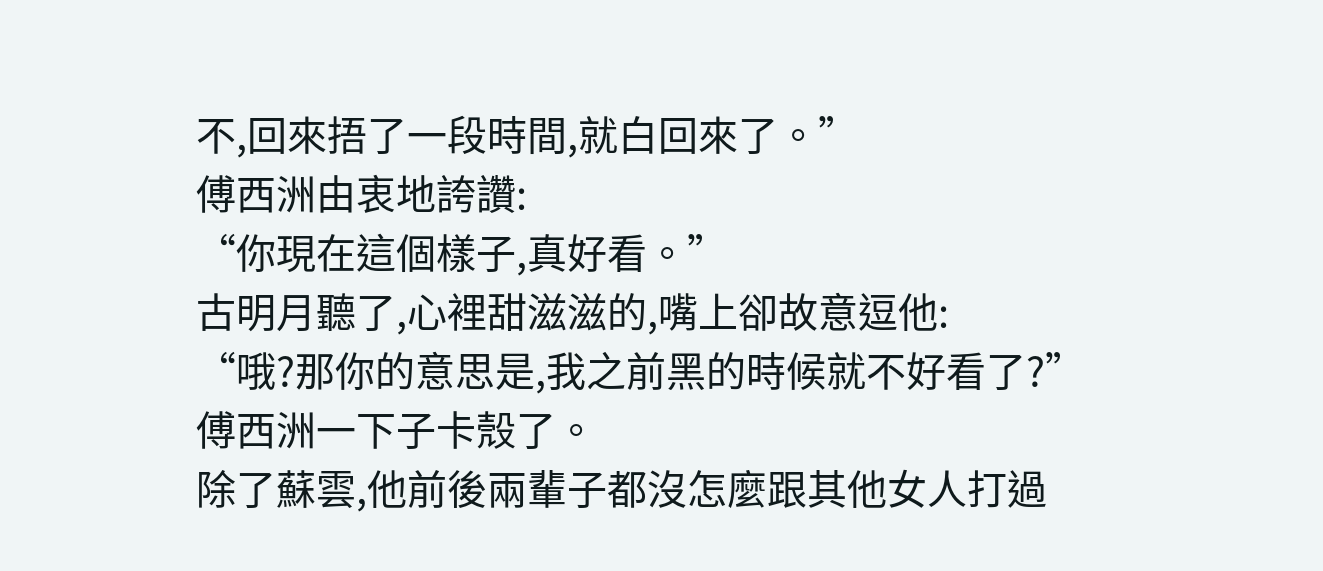不,回來捂了一段時間,就白回來了。”
傅西洲由衷地誇讚:
“你現在這個樣子,真好看。”
古明月聽了,心裡甜滋滋的,嘴上卻故意逗他:
“哦?那你的意思是,我之前黑的時候就不好看了?”
傅西洲一下子卡殼了。
除了蘇雲,他前後兩輩子都沒怎麼跟其他女人打過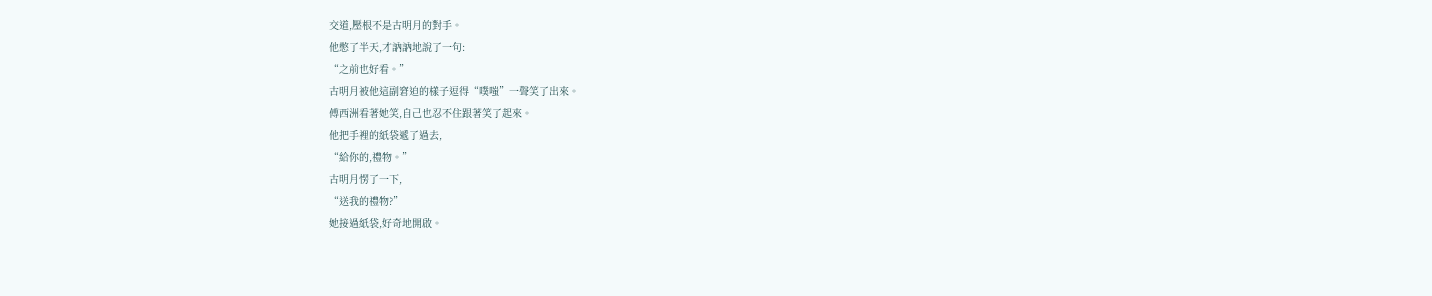交道,壓根不是古明月的對手。
他憋了半天,才訥訥地說了一句:
“之前也好看。”
古明月被他這副窘迫的樣子逗得“噗嗤”一聲笑了出來。
傅西洲看著她笑,自己也忍不住跟著笑了起來。
他把手裡的紙袋遞了過去,
“給你的,禮物。”
古明月愣了一下,
“送我的禮物?”
她接過紙袋,好奇地開啟。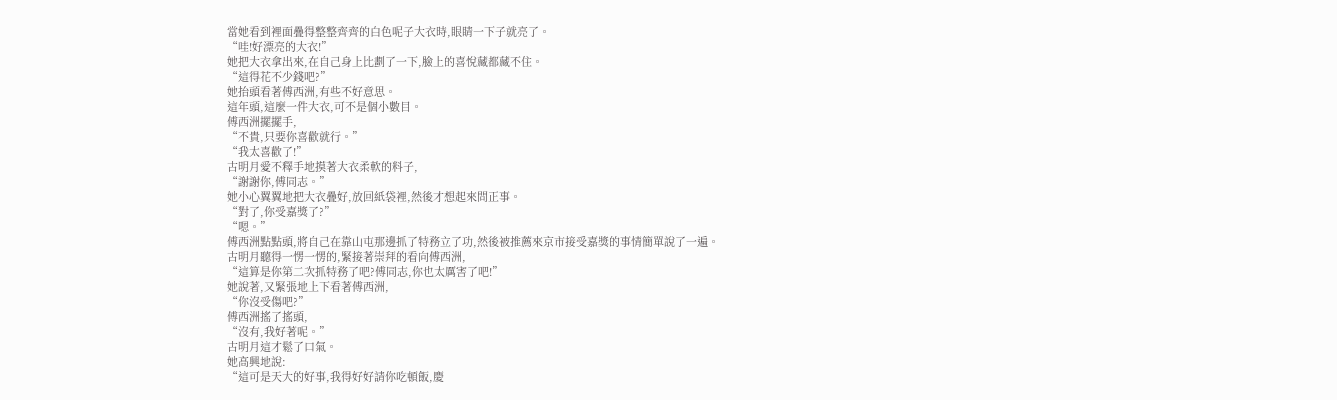當她看到裡面疊得整整齊齊的白色呢子大衣時,眼睛一下子就亮了。
“哇!好漂亮的大衣!”
她把大衣拿出來,在自己身上比劃了一下,臉上的喜悅藏都藏不住。
“這得花不少錢吧?”
她抬頭看著傅西洲,有些不好意思。
這年頭,這麼一件大衣,可不是個小數目。
傅西洲擺擺手,
“不貴,只要你喜歡就行。”
“我太喜歡了!”
古明月愛不釋手地摸著大衣柔軟的料子,
“謝謝你,傅同志。”
她小心翼翼地把大衣疊好,放回紙袋裡,然後才想起來問正事。
“對了,你受嘉獎了?”
“嗯。”
傅西洲點點頭,將自己在靠山屯那邊抓了特務立了功,然後被推薦來京市接受嘉獎的事情簡單說了一遍。
古明月聽得一愣一愣的,緊接著崇拜的看向傅西洲,
“這算是你第二次抓特務了吧?傅同志,你也太厲害了吧!”
她說著,又緊張地上下看著傅西洲,
“你沒受傷吧?”
傅西洲搖了搖頭,
“沒有,我好著呢。”
古明月這才鬆了口氣。
她高興地說:
“這可是天大的好事,我得好好請你吃頓飯,慶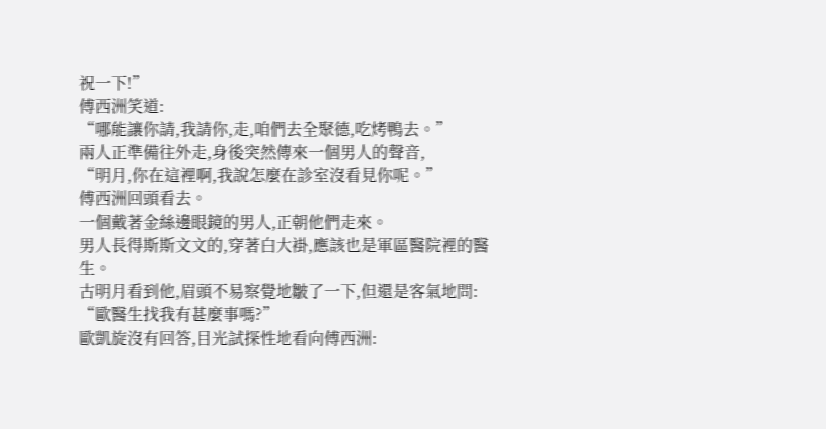祝一下!”
傅西洲笑道:
“哪能讓你請,我請你,走,咱們去全聚德,吃烤鴨去。”
兩人正準備往外走,身後突然傳來一個男人的聲音,
“明月,你在這裡啊,我說怎麼在診室沒看見你呢。”
傅西洲回頭看去。
一個戴著金絲邊眼鏡的男人,正朝他們走來。
男人長得斯斯文文的,穿著白大褂,應該也是軍區醫院裡的醫生。
古明月看到他,眉頭不易察覺地皺了一下,但還是客氣地問:
“歐醫生找我有甚麼事嗎?”
歐凱旋沒有回答,目光試探性地看向傅西洲: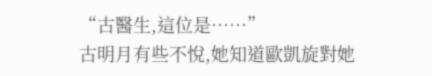“古醫生,這位是……”
古明月有些不悅,她知道歐凱旋對她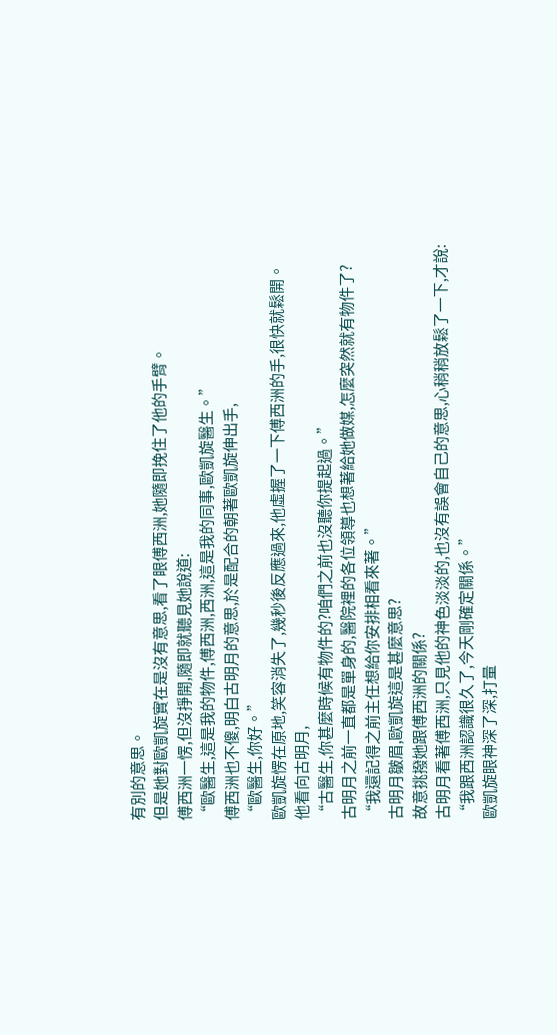有別的意思。
但是她對歐凱旋實在是沒有意思,看了眼傅西洲,她隨即挽住了他的手臂。
傅西洲一愣,但沒掙開,隨即就聽見她說道:
“歐醫生,這是我的物件,傅西洲,西洲,這是我的同事,歐凱旋醫生。”
傅西洲也不傻,明白古明月的意思,於是配合的朝著歐凱旋伸出手,
“歐醫生,你好。”
歐凱旋愣在原地,笑容消失了,幾秒後反應過來,他虛握了一下傅西洲的手,很快就鬆開。
他看向古明月,
“古醫生,你甚麼時候有物件的?咱們之前也沒聽你提起過。”
古明月之前一直都是單身的,醫院裡的各位領導也想著給她做媒,怎麼突然就有物件了?
“我還記得之前主任想給你安排相看來著。”
古明月皺眉,歐凱旋這是甚麼意思?
故意挑撥她跟傅西洲的關係?
古明月看著傅西洲,只見他的神色淡淡的,也沒有誤會自己的意思,心稍稍放鬆了一下,才說:
“我跟西洲認識很久了,今天剛確定關係。”
歐凱旋眼神深了深,打量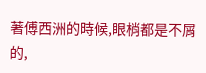著傅西洲的時候,眼梢都是不屑的,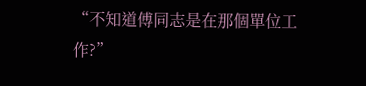“不知道傅同志是在那個單位工作?”